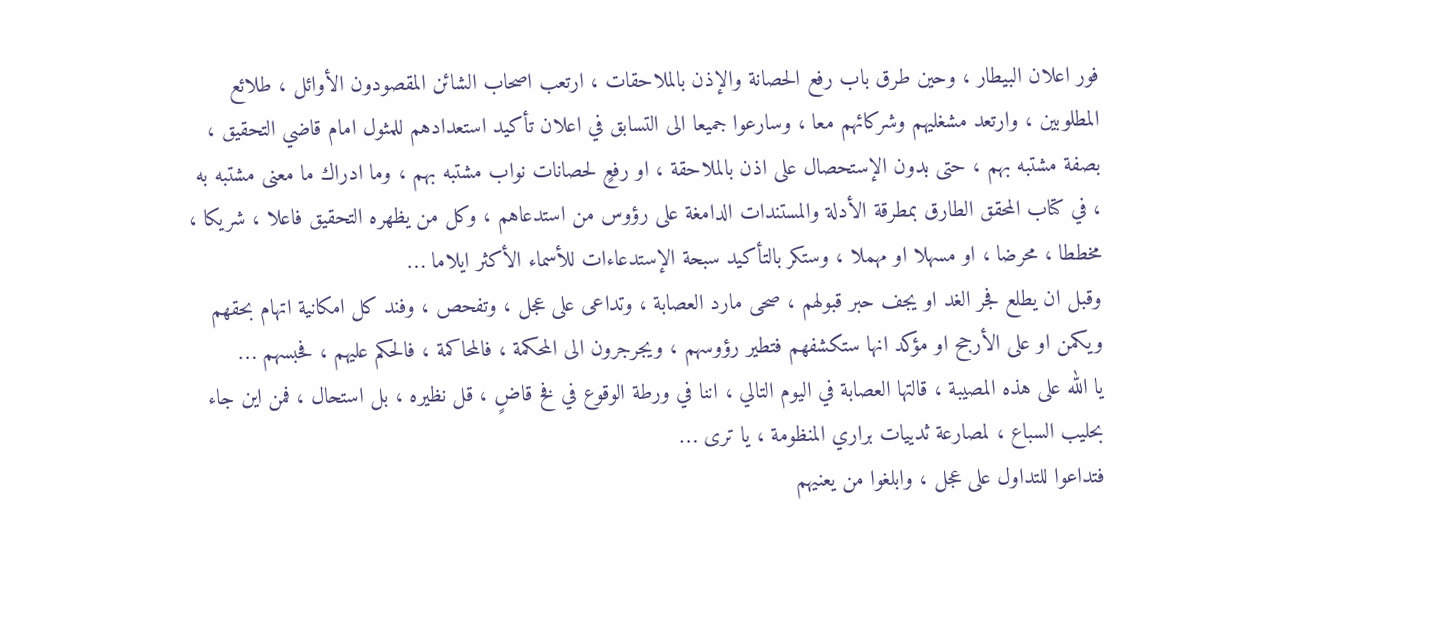فور اعلان البيطار ، وحين طرق باب رفع الحصانة والإذن بالملاحقات ، ارتعب اصحاب الشائن المقصودون الأوائل ، طلائع المطلوبين ، وارتعد مشغليهم وشركائهم معا ، وسارعوا جميعا الى التسابق في اعلان تأكيد استعدادهم للمثول امام قاضي التحقيق ، بصفة مشتبه بهم ، حتى بدون الإستحصال على اذن بالملاحقة ، او رفعٍ لحصانات نواب مشتبه بهم ، وما ادراك ما معنى مشتبه به ، في كتاب المحقق الطارق بمطرقة الأدلة والمستندات الدامغة على رؤوس من استدعاهم ، وكل من يظهره التحقيق فاعلا ، شريكا ، مخططا ، محرضا ، او مسهلا او مهملا ، وستكر بالتأكيد سبحة الإستدعاءات للأسماء الأكثر ايلاما …
وقبل ان يطلع فجر الغد او يجف حبر قبولهم ، صحى مارد العصابة ، وتداعى على عجل ، وتفحص ، وفند كل امكانية اتهام بحقهم ويكمن او على الأرجح او مؤكد انها ستكشفهم فتطير رؤوسهم ، ويجرجرون الى المحكمة ، فالمحاكمة ، فالحكم عليهم ، فحبسهم …
يا الله على هذه المصيبة ، قالتها العصابة في اليوم التالي ، اننا في ورطة الوقوع في فخ قاضٍ ، قل نظيره ، بل استحال ، فمن اين جاء بحليب السباع ، لمصارعة ثدييات براري المنظومة ، يا ترى …
فتداعوا للتداول على عجل ، وابلغوا من يعنيهم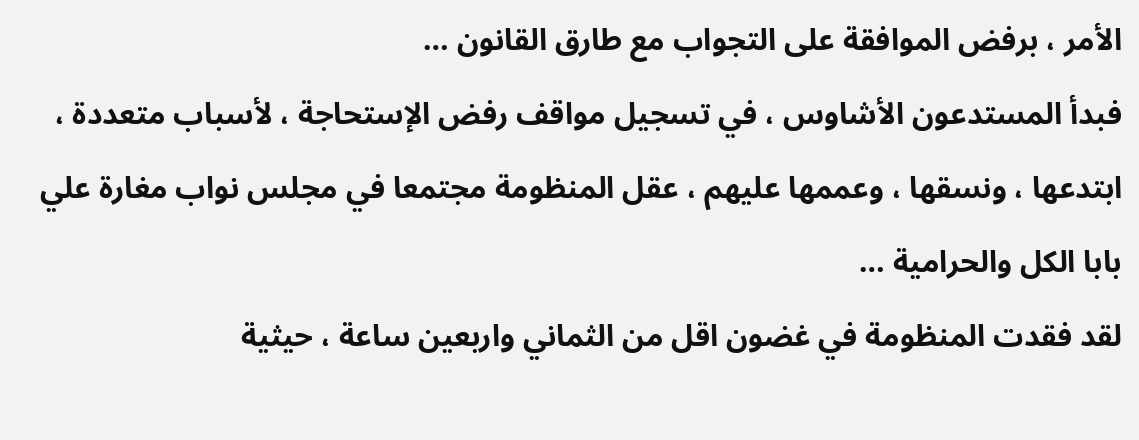الأمر ، برفض الموافقة على التجواب مع طارق القانون …
فبدأ المستدعون الأشاوس ، في تسجيل مواقف رفض الإستحاجة ، لأسباب متعددة ، ابتدعها ، ونسقها ، وعممها عليهم ، عقل المنظومة مجتمعا في مجلس نواب مغارة علي بابا الكل والحرامية …
لقد فقدت المنظومة في غضون اقل من الثماني واربعين ساعة ، حيثية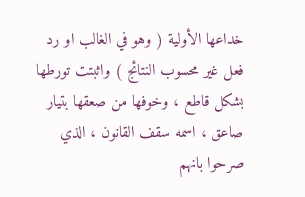خداعها الأولية ( وهو في الغالب او رد فعل غير محسوب النتائج ) واثبتت تورطها بشكل قاطع ، وخوفها من صعقها بتيار صاعق ، اسمه سقف القانون ، الذي صرحوا بانهم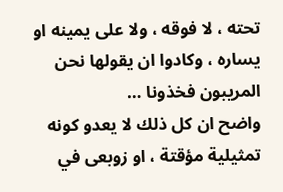تحته ، لا فوقه ، ولا على يمينه او يساره ، وكادوا ان يقولها نحن المريبون فخذونا …
واضح ان كل ذلك لا يعدو كونه تمثيلية مؤقتة ، او زوبعى في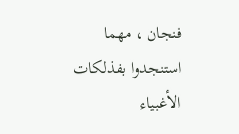فنجان ، مهما استنجدوا بفذلكات الأغبياء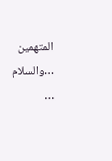المتهمين …والسلام …